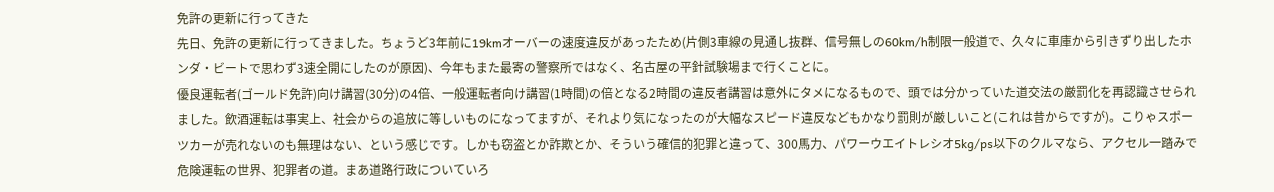免許の更新に行ってきた
先日、免許の更新に行ってきました。ちょうど3年前に19kmオーバーの速度違反があったため(片側3車線の見通し抜群、信号無しの60km/h制限一般道で、久々に車庫から引きずり出したホンダ・ビートで思わず3速全開にしたのが原因)、今年もまた最寄の警察所ではなく、名古屋の平針試験場まで行くことに。
優良運転者(ゴールド免許)向け講習(30分)の4倍、一般運転者向け講習(1時間)の倍となる2時間の違反者講習は意外にタメになるもので、頭では分かっていた道交法の厳罰化を再認識させられました。飲酒運転は事実上、社会からの追放に等しいものになってますが、それより気になったのが大幅なスピード違反などもかなり罰則が厳しいこと(これは昔からですが)。こりゃスポーツカーが売れないのも無理はない、という感じです。しかも窃盗とか詐欺とか、そういう確信的犯罪と違って、300馬力、パワーウエイトレシオ5kg/ps以下のクルマなら、アクセル一踏みで危険運転の世界、犯罪者の道。まあ道路行政についていろ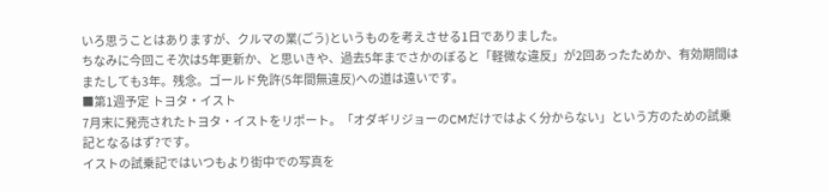いろ思うことはありますが、クルマの業(ごう)というものを考えさせる1日でありました。
ちなみに今回こそ次は5年更新か、と思いきや、過去5年までさかのぼると「軽微な違反」が2回あったためか、有効期間はまたしても3年。残念。ゴールド免許(5年間無違反)への道は遠いです。
■第1週予定 トヨタ・イスト
7月末に発売されたトヨタ・イストをリポート。「オダギリジョーのCMだけではよく分からない」という方のための試乗記となるはず?です。
イストの試乗記ではいつもより街中での写真を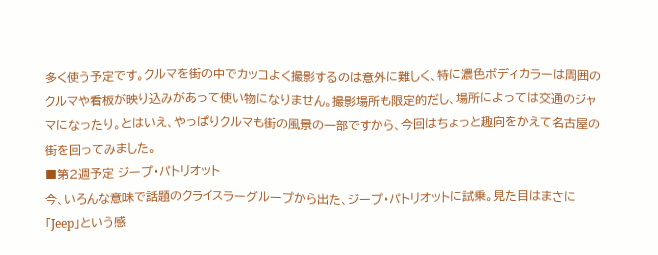多く使う予定です。クルマを街の中でカッコよく撮影するのは意外に難しく、特に濃色ボディカラーは周囲のクルマや看板が映り込みがあって使い物になりません。撮影場所も限定的だし、場所によっては交通のジャマになったり。とはいえ、やっぱりクルマも街の風景の一部ですから、今回はちょっと趣向をかえて名古屋の街を回ってみました。
■第2週予定 ジープ・パトリオット
今、いろんな意味で話題のクライスラーグループから出た、ジープ・パトリオットに試乗。見た目はまさに「Jeep」という感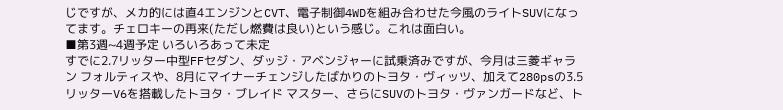じですが、メカ的には直4エンジンとCVT、電子制御4WDを組み合わせた今風のライトSUVになってます。チェロキーの再来(ただし燃費は良い)という感じ。これは面白い。
■第3週~4週予定 いろいろあって未定
すでに2.7リッター中型FFセダン、ダッジ・アベンジャーに試乗済みですが、今月は三菱ギャラン フォルティスや、8月にマイナーチェンジしたばかりのトヨタ・ヴィッツ、加えて280psの3.5リッターV6を搭載したトヨタ・ブレイド マスター、さらにSUVのトヨタ・ヴァンガードなど、ト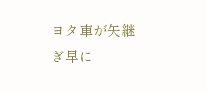ヨタ車が矢継ぎ早に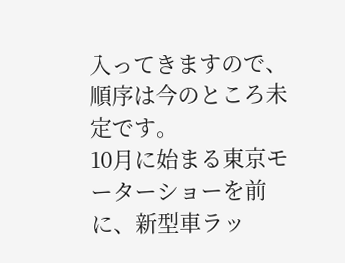入ってきますので、順序は今のところ未定です。
10月に始まる東京モーターショーを前に、新型車ラッ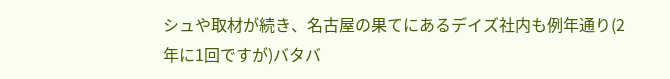シュや取材が続き、名古屋の果てにあるデイズ社内も例年通り(2年に1回ですが)バタバ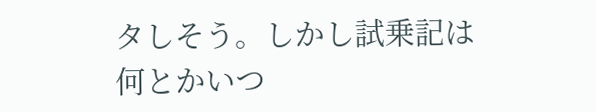タしそう。しかし試乗記は何とかいつ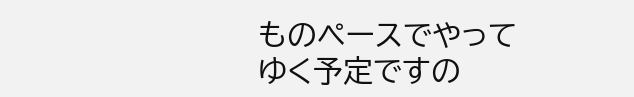ものペースでやってゆく予定ですの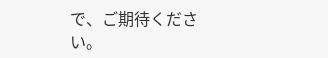で、ご期待ください。